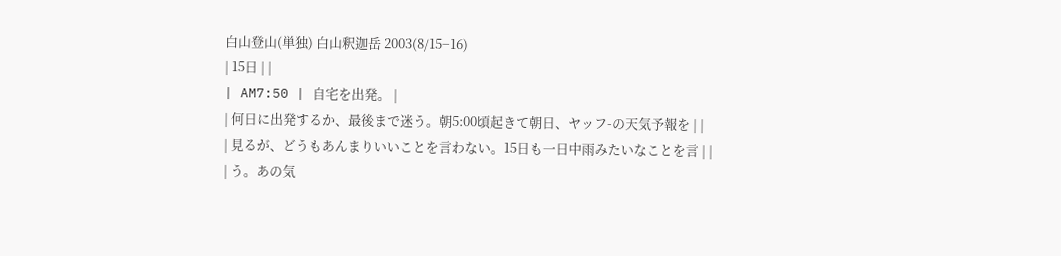白山登山(単独) 白山釈迦岳 2003(8/15−16)
| 15日 | |
| AM7:50 | 自宅を出発。 |
| 何日に出発するか、最後まで迷う。朝5:00頃起きて朝日、ヤッフ-の天気予報を | |
| 見るが、どうもあんまりいいことを言わない。15日も一日中雨みたいなことを言 | |
| う。あの気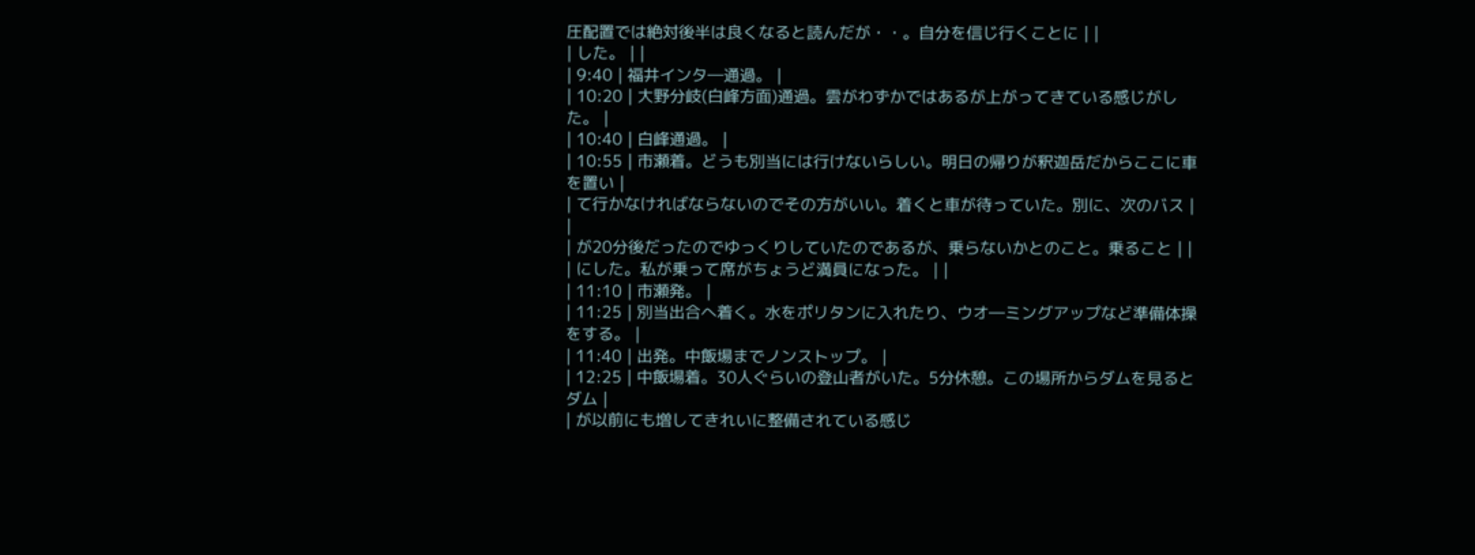圧配置では絶対後半は良くなると読んだが・・。自分を信じ行くことに | |
| した。 | |
| 9:40 | 福井インタ―通過。 |
| 10:20 | 大野分岐(白峰方面)通過。雲がわずかではあるが上がってきている感じがした。 |
| 10:40 | 白峰通過。 |
| 10:55 | 市瀬着。どうも別当には行けないらしい。明日の帰りが釈迦岳だからここに車を置い |
| て行かなければならないのでその方がいい。着くと車が待っていた。別に、次のバス | |
| が20分後だったのでゆっくりしていたのであるが、乗らないかとのこと。乗ること | |
| にした。私が乗って席がちょうど満員になった。 | |
| 11:10 | 市瀬発。 |
| 11:25 | 別当出合へ着く。水をポリタンに入れたり、ウオ―ミングアップなど準備体操をする。 |
| 11:40 | 出発。中飯場までノンストップ。 |
| 12:25 | 中飯場着。30人ぐらいの登山者がいた。5分休憩。この場所からダムを見るとダム |
| が以前にも増してきれいに整備されている感じ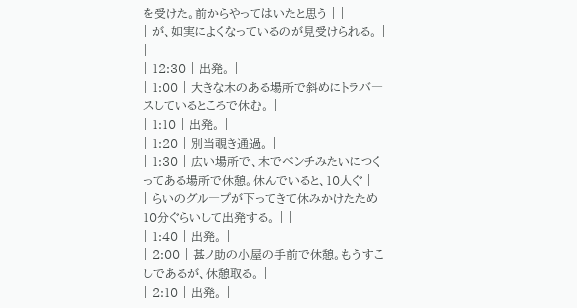を受けた。前からやってはいたと思う | |
| が、如実によくなっているのが見受けられる。 | |
| 12:30 | 出発。 |
| 1:00 | 大きな木のある場所で斜めにトラバ―スしているところで休む。 |
| 1:10 | 出発。 |
| 1:20 | 別当覗き通過。 |
| 1:30 | 広い場所で、木でベンチみたいにつくってある場所で休憩。休んでいると、10人ぐ |
| らいのグル―プが下ってきて休みかけたため10分ぐらいして出発する。 | |
| 1:40 | 出発。 |
| 2:00 | 甚ノ助の小屋の手前で休憩。もうすこしであるが、休憩取る。 |
| 2:10 | 出発。 |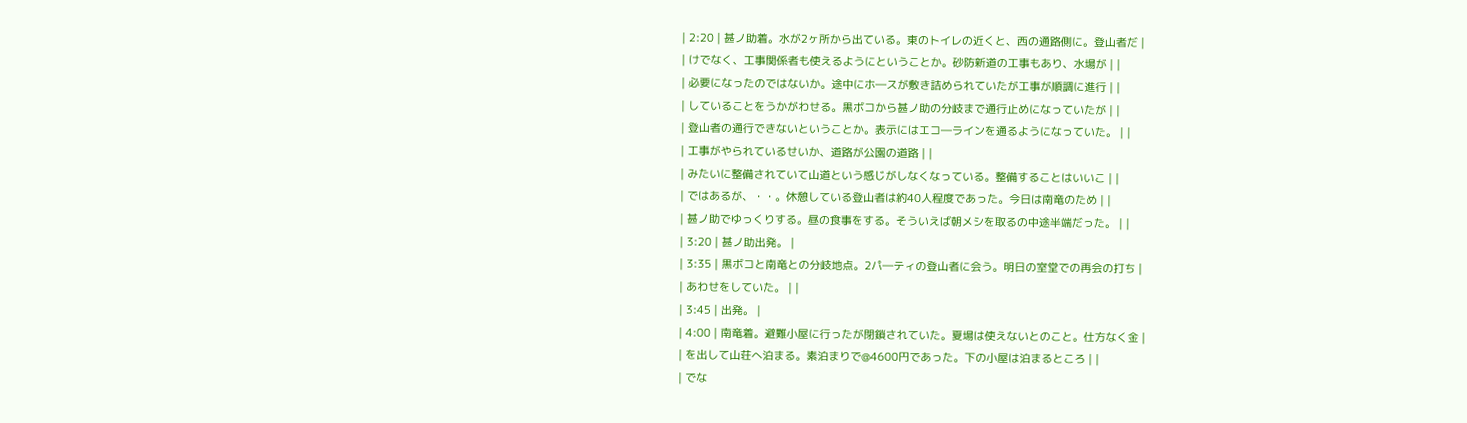| 2:20 | 甚ノ助着。水が2ヶ所から出ている。東のトイレの近くと、西の通路側に。登山者だ |
| けでなく、工事関係者も使えるようにということか。砂防新道の工事もあり、水場が | |
| 必要になったのではないか。途中にホ―スが敷き詰められていたが工事が順調に進行 | |
| していることをうかがわせる。黒ボコから甚ノ助の分岐まで通行止めになっていたが | |
| 登山者の通行できないということか。表示にはエコ―ラインを通るようになっていた。 | |
| 工事がやられているせいか、道路が公園の道路 | |
| みたいに整備されていて山道という感じがしなくなっている。整備することはいいこ | |
| ではあるが、・・。休憩している登山者は約40人程度であった。今日は南竜のため | |
| 甚ノ助でゆっくりする。昼の食事をする。そういえば朝メシを取るの中途半端だった。 | |
| 3:20 | 甚ノ助出発。 |
| 3:35 | 黒ボコと南竜との分岐地点。2パ―ティの登山者に会う。明日の室堂での再会の打ち |
| あわせをしていた。 | |
| 3:45 | 出発。 |
| 4:00 | 南竜着。避難小屋に行ったが閉鎖されていた。夏場は使えないとのこと。仕方なく金 |
| を出して山荘へ泊まる。素泊まりで@4600円であった。下の小屋は泊まるところ | |
| でな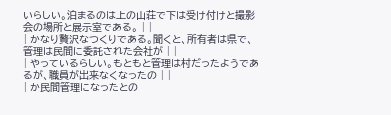いらしい。泊まるのは上の山荘で下は受け付けと撮影会の場所と展示室である。 | |
| かなり贅沢なつくりである。聞くと、所有者は県で、管理は民間に委託された会社が | |
| やっているらしい。もともと管理は村だったようであるが、職員が出来なくなったの | |
| か民間管理になったとの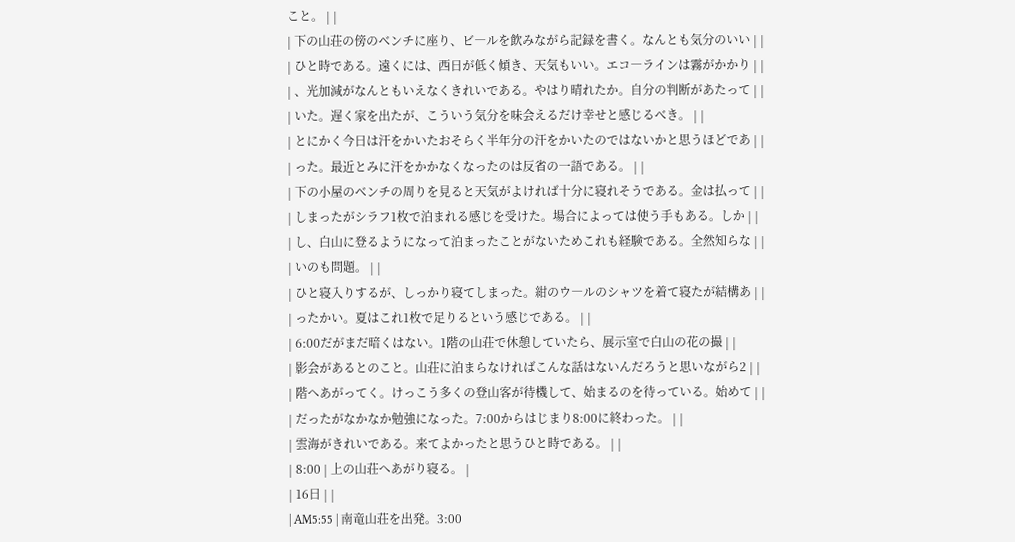こと。 | |
| 下の山荘の傍のベンチに座り、ビ―ルを飲みながら記録を書く。なんとも気分のいい | |
| ひと時である。遠くには、西日が低く傾き、天気もいい。エコ―ラインは霧がかかり | |
| 、光加減がなんともいえなくきれいである。やはり晴れたか。自分の判断があたって | |
| いた。遅く家を出たが、こういう気分を味会えるだけ幸せと感じるべき。 | |
| とにかく今日は汗をかいたおそらく半年分の汗をかいたのではないかと思うほどであ | |
| った。最近とみに汗をかかなくなったのは反省の一語である。 | |
| 下の小屋のベンチの周りを見ると天気がよければ十分に寝れそうである。金は払って | |
| しまったがシラフ1枚で泊まれる感じを受けた。場合によっては使う手もある。しか | |
| し、白山に登るようになって泊まったことがないためこれも経験である。全然知らな | |
| いのも問題。 | |
| ひと寝入りするが、しっかり寝てしまった。紺のウ―ルのシャツを着て寝たが結構あ | |
| ったかい。夏はこれ1枚で足りるという感じである。 | |
| 6:00だがまだ暗くはない。1階の山荘で休憩していたら、展示室で白山の花の撮 | |
| 影会があるとのこと。山荘に泊まらなければこんな話はないんだろうと思いながら2 | |
| 階へあがってく。けっこう多くの登山客が待機して、始まるのを待っている。始めて | |
| だったがなかなか勉強になった。7:00からはじまり8:00に終わった。 | |
| 雲海がきれいである。来てよかったと思うひと時である。 | |
| 8:00 | 上の山荘へあがり寝る。 |
| 16日 | |
| AM5:55 | 南竜山荘を出発。3:00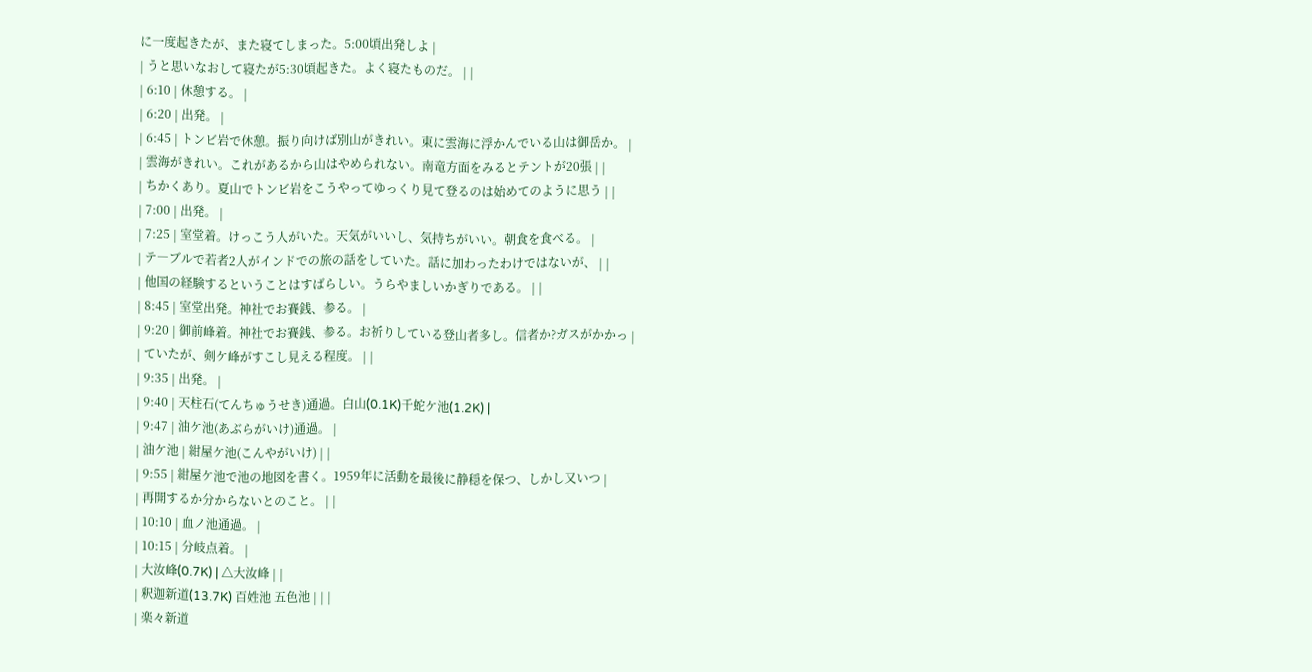に一度起きたが、また寝てしまった。5:00頃出発しよ |
| うと思いなおして寝たが5:30頃起きた。よく寝たものだ。 | |
| 6:10 | 休憩する。 |
| 6:20 | 出発。 |
| 6:45 | トンビ岩で休憩。振り向けば別山がきれい。東に雲海に浮かんでいる山は御岳か。 |
| 雲海がきれい。これがあるから山はやめられない。南竜方面をみるとテントが20張 | |
| ちかくあり。夏山でトンビ岩をこうやってゆっくり見て登るのは始めてのように思う | |
| 7:00 | 出発。 |
| 7:25 | 室堂着。けっこう人がいた。天気がいいし、気持ちがいい。朝食を食べる。 |
| テ―ブルで若者2人がインドでの旅の話をしていた。話に加わったわけではないが、 | |
| 他国の経験するということはすばらしい。うらやましいかぎりである。 | |
| 8:45 | 室堂出発。神社でお賽銭、参る。 |
| 9:20 | 御前峰着。神社でお賽銭、参る。お祈りしている登山者多し。信者か?ガスがかかっ |
| ていたが、剣ケ峰がすこし見える程度。 | |
| 9:35 | 出発。 |
| 9:40 | 天柱石(てんちゅうせき)通過。白山(0.1K)千蛇ケ池(1.2K) |
| 9:47 | 油ケ池(あぶらがいけ)通過。 |
| 油ケ池 | 紺屋ケ池(こんやがいけ) | |
| 9:55 | 紺屋ケ池で池の地図を書く。1959年に活動を最後に静穏を保つ、しかし又いつ |
| 再開するか分からないとのこと。 | |
| 10:10 | 血ノ池通過。 |
| 10:15 | 分岐点着。 |
| 大汝峰(0.7K) | △大汝峰 | |
| 釈迦新道(13.7K) 百姓池 五色池 | | |
| 楽々新道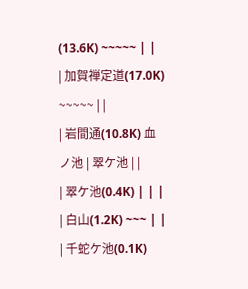(13.6K) ~~~~~ | |
| 加賀禅定道(17.0K) ~~~~~ | |
| 岩間通(10.8K) 血ノ池 | 翠ケ池 | |
| 翠ケ池(0.4K) | | |
| 白山(1.2K) ~~~ | |
| 千蛇ケ池(0.1K)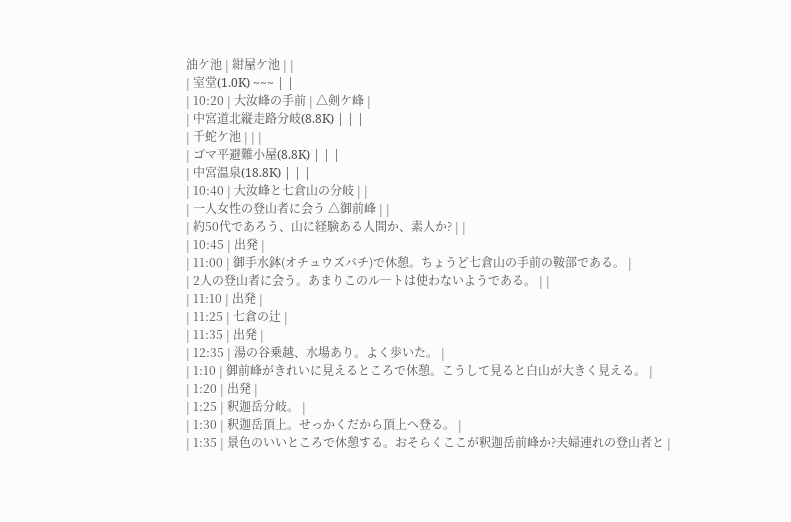油ケ池 | 紺屋ケ池 | |
| 室堂(1.0K) ~~~ | |
| 10:20 | 大汝峰の手前 | △剣ケ峰 |
| 中宮道北縦走路分岐(8.8K) | | |
| 千蛇ケ池 | | |
| ゴマ平避難小屋(8.8K) | | |
| 中宮温泉(18.8K) | | |
| 10:40 | 大汝峰と七倉山の分岐 | |
| 一人女性の登山者に会う △御前峰 | |
| 約50代であろう、山に経験ある人間か、素人か? | |
| 10:45 | 出発 |
| 11:00 | 御手水鉢(オチュウズバチ)で休憩。ちょうど七倉山の手前の鞍部である。 |
| 2人の登山者に会う。あまりこのル―トは使わないようである。 | |
| 11:10 | 出発 |
| 11:25 | 七倉の辻 |
| 11:35 | 出発 |
| 12:35 | 湯の谷乗越、水場あり。よく歩いた。 |
| 1:10 | 御前峰がきれいに見えるところで休憩。こうして見ると白山が大きく見える。 |
| 1:20 | 出発 |
| 1:25 | 釈迦岳分岐。 |
| 1:30 | 釈迦岳頂上。せっかくだから頂上へ登る。 |
| 1:35 | 景色のいいところで休憩する。おそらくここが釈迦岳前峰か?夫婦連れの登山者と |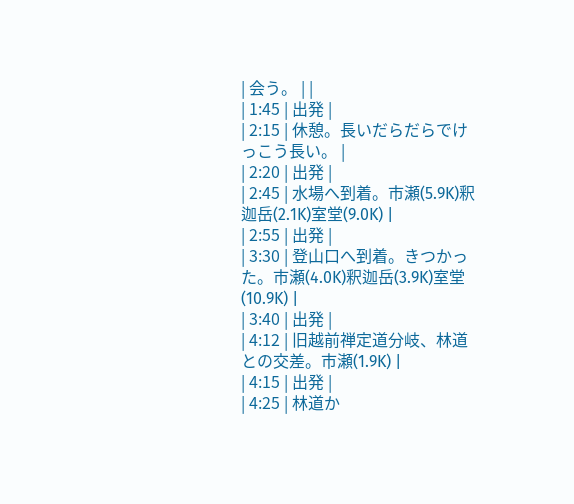| 会う。 | |
| 1:45 | 出発 |
| 2:15 | 休憩。長いだらだらでけっこう長い。 |
| 2:20 | 出発 |
| 2:45 | 水場へ到着。市瀬(5.9K)釈迦岳(2.1K)室堂(9.0K) |
| 2:55 | 出発 |
| 3:30 | 登山口へ到着。きつかった。市瀬(4.0K)釈迦岳(3.9K)室堂(10.9K) |
| 3:40 | 出発 |
| 4:12 | 旧越前禅定道分岐、林道との交差。市瀬(1.9K) |
| 4:15 | 出発 |
| 4:25 | 林道か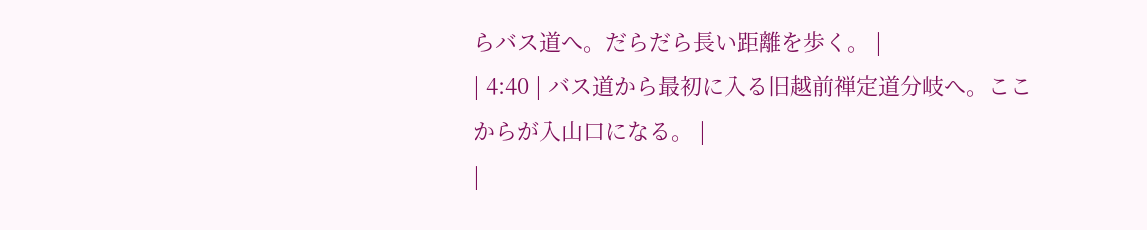らバス道へ。だらだら長い距離を歩く。 |
| 4:40 | バス道から最初に入る旧越前禅定道分岐へ。ここからが入山口になる。 |
|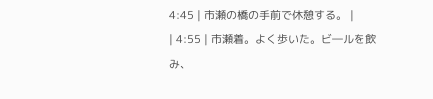4:45 | 市瀬の橋の手前で休憩する。 |
| 4:55 | 市瀬着。よく歩いた。ビ―ルを飲み、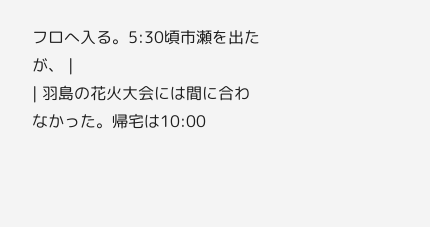フロへ入る。5:30頃市瀬を出たが、 |
| 羽島の花火大会には間に合わなかった。帰宅は10:00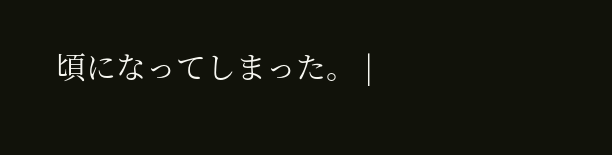頃になってしまった。 |